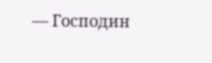— Господин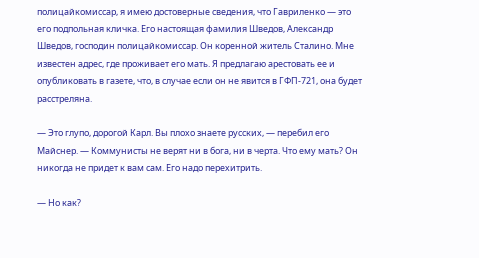полицайкомиссар, я имею достоверные сведения, что Гавриленко — это его подпольная кличка. Его настоящая фамилия Шведов, Александр Шведов, господин полицайкомиссар. Он коренной житель Сталино. Мне известен адрес, где проживает его мать. Я предлагаю арестовать ее и опубликовать в газете, что, в случае если он не явится в ГФП-721, она будет расстреляна.

— Это глупо, дорогой Карл. Вы плохо знаете русских, — перебил его Майснер. — Коммунисты не верят ни в бога, ни в черта. Что ему мать? Он никогда не придет к вам сам. Его надо перехитрить.

— Но как?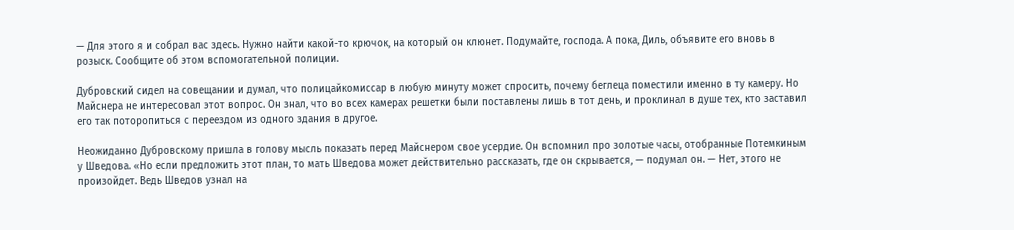— Для этого я и собрал вас здесь. Нужно найти какой-то крючок, на который он клюнет. Подумайте, господа. А пока, Диль, объявите его вновь в розыск. Сообщите об этом вспомогательной полиции.

Дубровский сидел на совещании и думал, что полицайкомиссар в любую минуту может спросить, почему беглеца поместили именно в ту камеру. Но Майснера не интересовал этот вопрос. Он знал, что во всех камерах решетки были поставлены лишь в тот день, и проклинал в душе тех, кто заставил его так поторопиться с переездом из одного здания в другое.

Неожиданно Дубровскому пришла в голову мысль показать перед Майснером свое усердие. Он вспомнил про золотые часы, отобранные Потемкиным у Шведова. «Но если предложить этот план, то мать Шведова может действительно рассказать, где он скрывается, — подумал он. — Нет, этого не произойдет. Ведь Шведов узнал на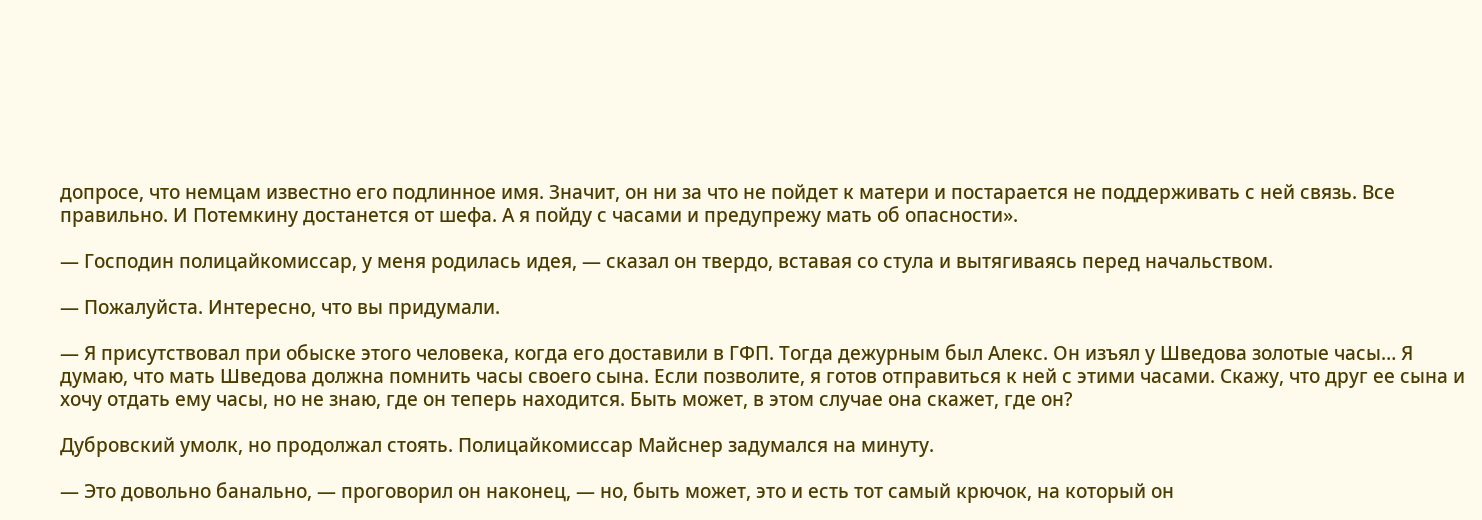допросе, что немцам известно его подлинное имя. Значит, он ни за что не пойдет к матери и постарается не поддерживать с ней связь. Все правильно. И Потемкину достанется от шефа. А я пойду с часами и предупрежу мать об опасности».

— Господин полицайкомиссар, у меня родилась идея, — сказал он твердо, вставая со стула и вытягиваясь перед начальством.

— Пожалуйста. Интересно, что вы придумали.

— Я присутствовал при обыске этого человека, когда его доставили в ГФП. Тогда дежурным был Алекс. Он изъял у Шведова золотые часы… Я думаю, что мать Шведова должна помнить часы своего сына. Если позволите, я готов отправиться к ней с этими часами. Скажу, что друг ее сына и хочу отдать ему часы, но не знаю, где он теперь находится. Быть может, в этом случае она скажет, где он?

Дубровский умолк, но продолжал стоять. Полицайкомиссар Майснер задумался на минуту.

— Это довольно банально, — проговорил он наконец, — но, быть может, это и есть тот самый крючок, на который он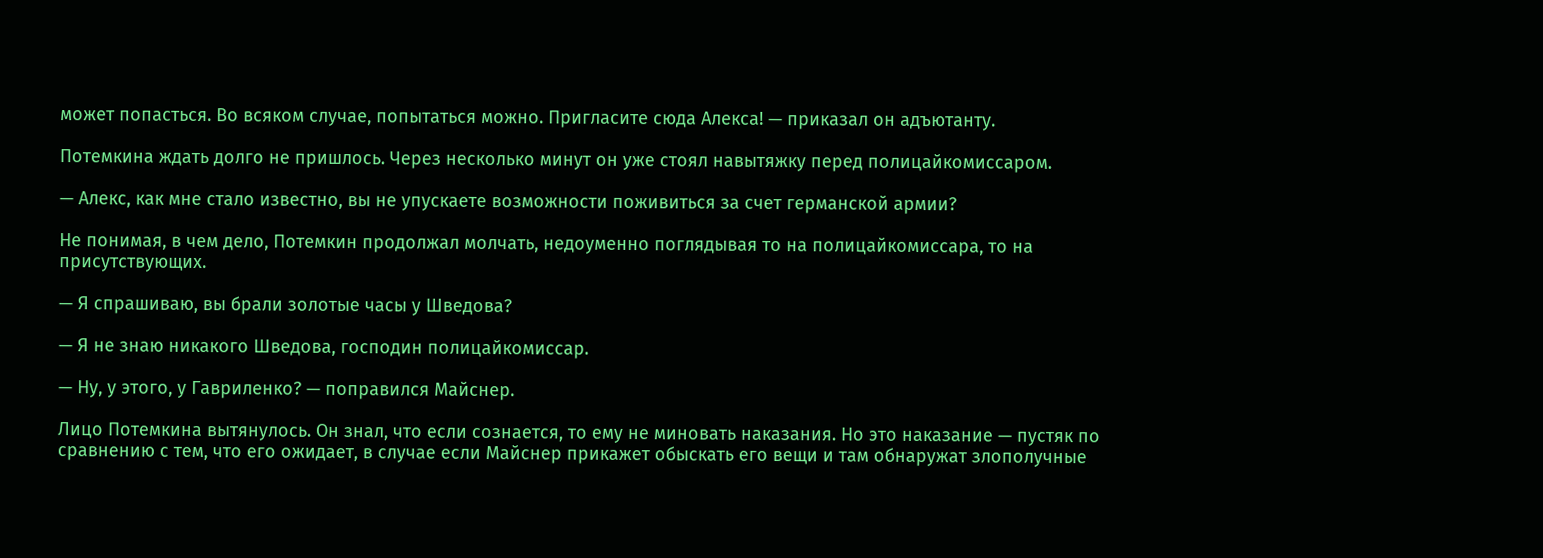может попасться. Во всяком случае, попытаться можно. Пригласите сюда Алекса! — приказал он адъютанту.

Потемкина ждать долго не пришлось. Через несколько минут он уже стоял навытяжку перед полицайкомиссаром.

— Алекс, как мне стало известно, вы не упускаете возможности поживиться за счет германской армии?

Не понимая, в чем дело, Потемкин продолжал молчать, недоуменно поглядывая то на полицайкомиссара, то на присутствующих.

— Я спрашиваю, вы брали золотые часы у Шведова?

— Я не знаю никакого Шведова, господин полицайкомиссар.

— Ну, у этого, у Гавриленко? — поправился Майснер.

Лицо Потемкина вытянулось. Он знал, что если сознается, то ему не миновать наказания. Но это наказание — пустяк по сравнению с тем, что его ожидает, в случае если Майснер прикажет обыскать его вещи и там обнаружат злополучные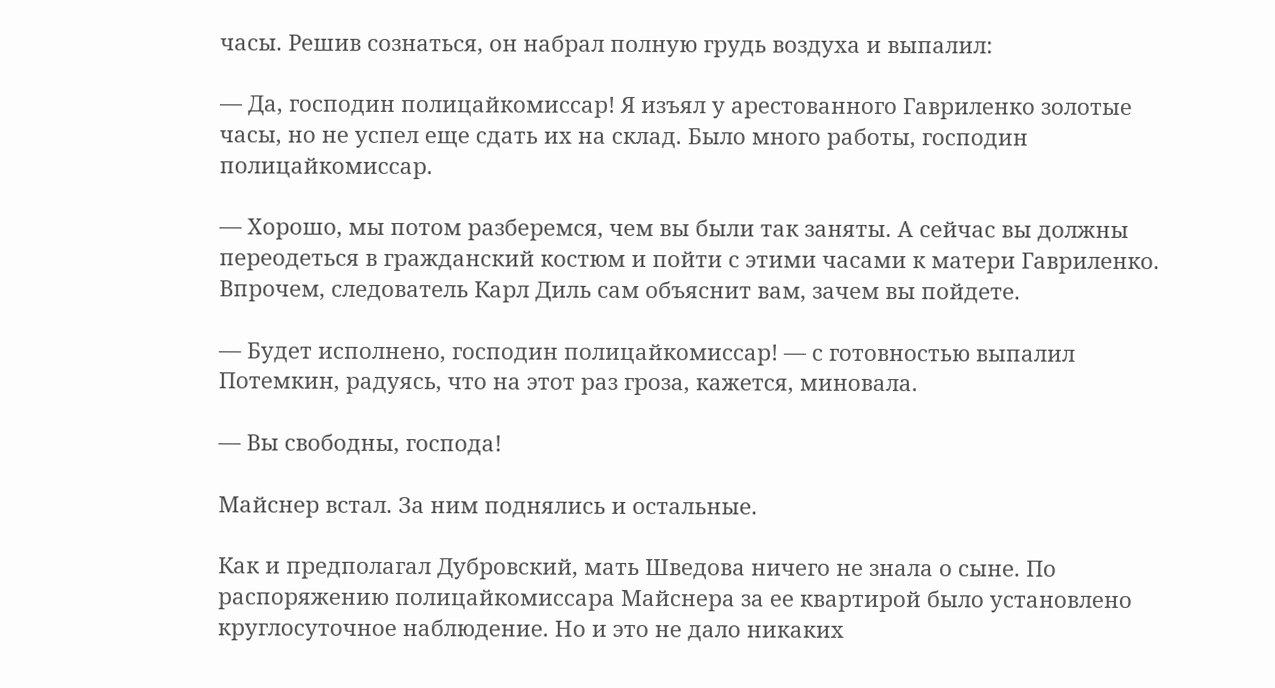часы. Решив сознаться, он набрал полную грудь воздуха и выпалил:

— Да, господин полицайкомиссар! Я изъял у арестованного Гавриленко золотые часы, но не успел еще сдать их на склад. Было много работы, господин полицайкомиссар.

— Хорошо, мы потом разберемся, чем вы были так заняты. А сейчас вы должны переодеться в гражданский костюм и пойти с этими часами к матери Гавриленко. Впрочем, следователь Карл Диль сам объяснит вам, зачем вы пойдете.

— Будет исполнено, господин полицайкомиссар! — с готовностью выпалил Потемкин, радуясь, что на этот раз гроза, кажется, миновала.

— Вы свободны, господа!

Майснер встал. За ним поднялись и остальные.

Как и предполагал Дубровский, мать Шведова ничего не знала о сыне. По распоряжению полицайкомиссара Майснера за ее квартирой было установлено круглосуточное наблюдение. Но и это не дало никаких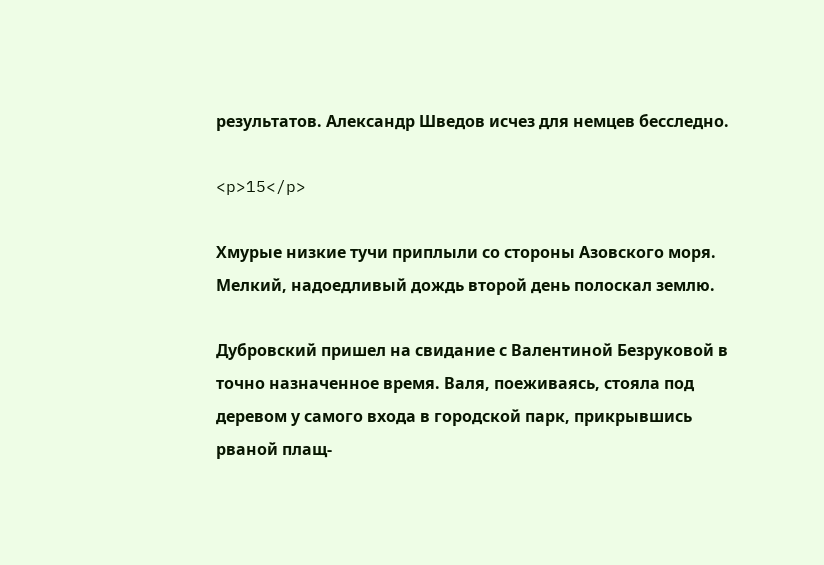результатов. Александр Шведов исчез для немцев бесследно.

<p>15</p>

Хмурые низкие тучи приплыли со стороны Азовского моря. Мелкий, надоедливый дождь второй день полоскал землю.

Дубровский пришел на свидание с Валентиной Безруковой в точно назначенное время. Валя, поеживаясь, стояла под деревом у самого входа в городской парк, прикрывшись рваной плащ-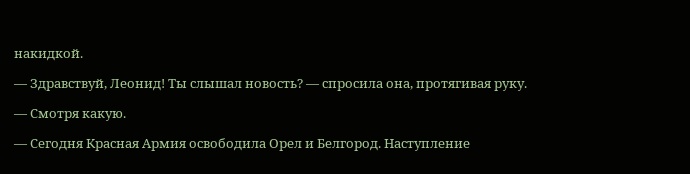накидкой.

— Здравствуй, Леонид! Ты слышал новость? — спросила она, протягивая руку.

— Смотря какую.

— Сегодня Красная Армия освободила Орел и Белгород. Наступление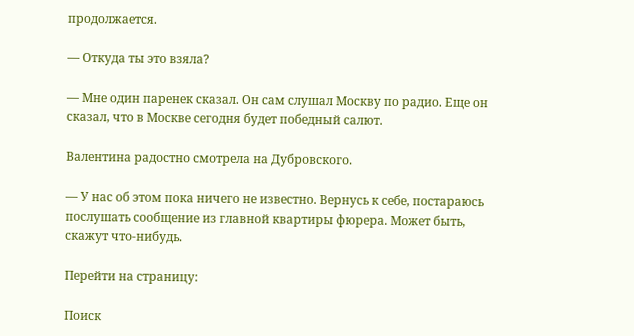продолжается.

— Откуда ты это взяла?

— Мне один паренек сказал. Он сам слушал Москву по радио. Еще он сказал, что в Москве сегодня будет победный салют.

Валентина радостно смотрела на Дубровского.

— У нас об этом пока ничего не известно. Вернусь к себе, постараюсь послушать сообщение из главной квартиры фюрера. Может быть, скажут что-нибудь.

Перейти на страницу:

Поиск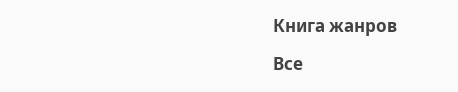Книга жанров

Все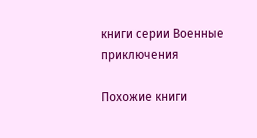книги серии Военные приключения

Похожие книги